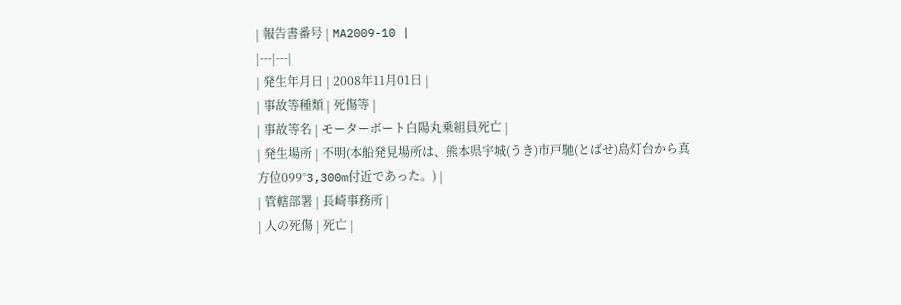| 報告書番号 | MA2009-10 |
|---|---|
| 発生年月日 | 2008年11月01日 |
| 事故等種類 | 死傷等 |
| 事故等名 | モーターボート白陽丸乗組員死亡 |
| 発生場所 | 不明(本船発見場所は、熊本県宇城(うき)市戸馳(とばせ)島灯台から真方位099°3,300m付近であった。) |
| 管轄部署 | 長崎事務所 |
| 人の死傷 | 死亡 |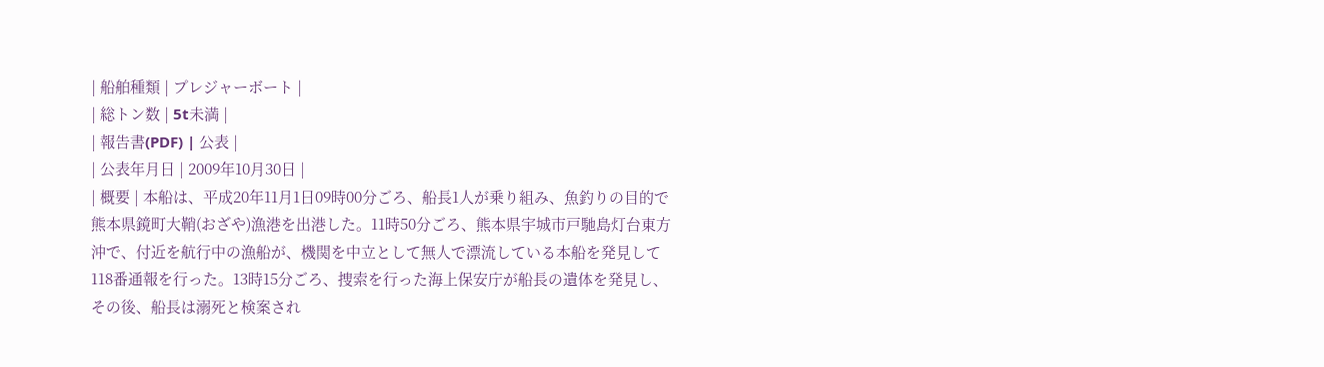| 船舶種類 | プレジャーボート |
| 総トン数 | 5t未満 |
| 報告書(PDF) | 公表 |
| 公表年月日 | 2009年10月30日 |
| 概要 | 本船は、平成20年11月1日09時00分ごろ、船長1人が乗り組み、魚釣りの目的で熊本県鏡町大鞘(おざや)漁港を出港した。11時50分ごろ、熊本県宇城市戸馳島灯台東方沖で、付近を航行中の漁船が、機関を中立として無人で漂流している本船を発見して118番通報を行った。13時15分ごろ、捜索を行った海上保安庁が船長の遺体を発見し、その後、船長は溺死と検案され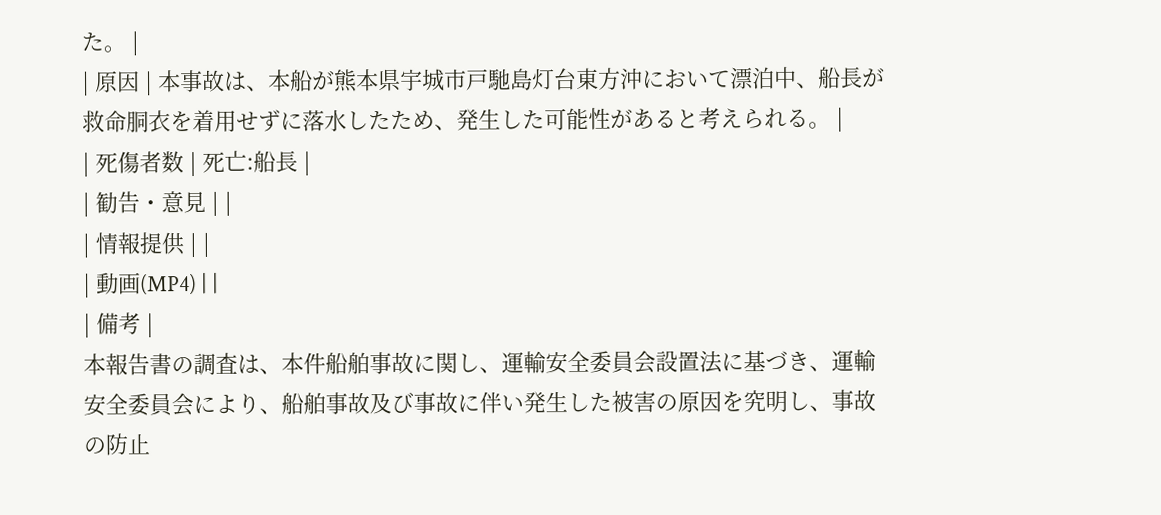た。 |
| 原因 | 本事故は、本船が熊本県宇城市戸馳島灯台東方沖において漂泊中、船長が救命胴衣を着用せずに落水したため、発生した可能性があると考えられる。 |
| 死傷者数 | 死亡:船長 |
| 勧告・意見 | |
| 情報提供 | |
| 動画(MP4) | |
| 備考 |
本報告書の調査は、本件船舶事故に関し、運輸安全委員会設置法に基づき、運輸安全委員会により、船舶事故及び事故に伴い発生した被害の原因を究明し、事故の防止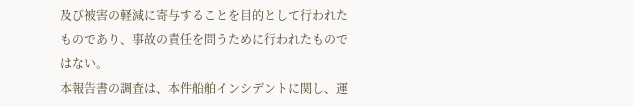及び被害の軽減に寄与することを目的として行われたものであり、事故の責任を問うために行われたものではない。
本報告書の調査は、本件船舶インシデントに関し、運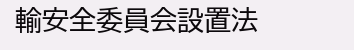輸安全委員会設置法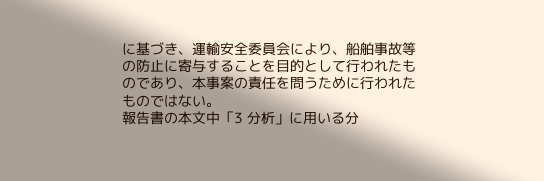に基づき、運輸安全委員会により、船舶事故等の防止に寄与することを目的として行われたものであり、本事案の責任を問うために行われたものではない。
報告書の本文中「3 分析」に用いる分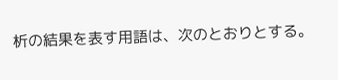析の結果を表す用語は、次のとおりとする。